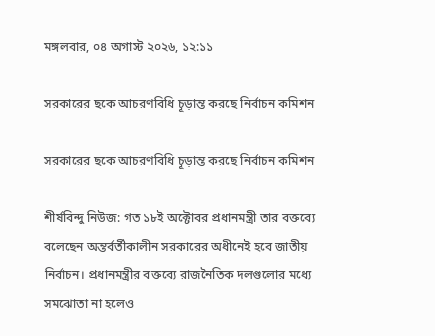মঙ্গলবার, ০৪ অগাস্ট ২০২৬, ১২:১১

সরকারের ছকে আচরণবিধি চূড়ান্ত করছে নির্বাচন কমিশন

সরকারের ছকে আচরণবিধি চূড়ান্ত করছে নির্বাচন কমিশন

শীর্ষবিন্দু নিউজ: গত ১৮ই অক্টোবর প্রধানমন্ত্রী তার বক্তব্যে বলেছেন অন্তর্বর্তীকালীন সরকারের অধীনেই হবে জাতীয় নির্বাচন। প্রধানমন্ত্রীর বক্তব্যে রাজনৈতিক দলগুলোর মধ্যে সমঝোতা না হলেও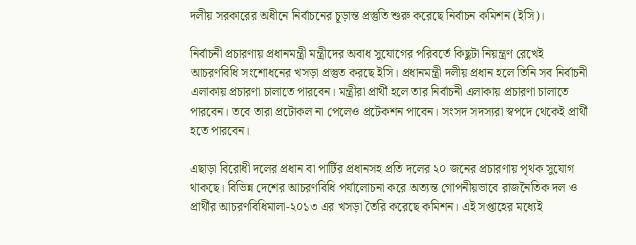দলীয় সরকারের অধীনে নির্বাচনের চূড়ান্ত প্রস্তুতি শুরু করেছে নির্বাচন কমিশন (ইসি)।

নির্বাচনী প্রচারণায় প্রধানমন্ত্রী মন্ত্রীদের অবাধ সুযোগের পরিবর্তে কিছুটা নিয়ন্ত্রণ রেখেই আচরণবিধি সংশোধনের খসড়া প্রস্তুত করছে ইসি। প্রধানমন্ত্রী দলীয় প্রধান হলে তিনি সব নির্বাচনী এলাকায় প্রচারণা চালাতে পারবেন। মন্ত্রীরা প্রার্থী হলে তার নির্বাচনী এলাকায় প্রচারণা চালাতে পারবেন। তবে তারা প্রটোকল না পেলেও প্রটেকশন পাবেন। সংসদ সদস্যরা স্বপদে থেকেই প্রার্থী হতে পারবেন।

এছাড়া বিরোধী দলের প্রধান বা পার্টির প্রধানসহ প্রতি দলের ২০ জনের প্রচারণায় পৃথক সুযোগ থাকছে। বিভিন্ন দেশের আচরণবিধি পর্যালোচনা করে অত্যন্ত গোপনীয়ভাবে রাজনৈতিক দল ও প্রার্থীর আচরণবিধিমালা-২০১৩ এর খসড়া তৈরি করেছে কমিশন। এই সপ্তাহের মধ্যেই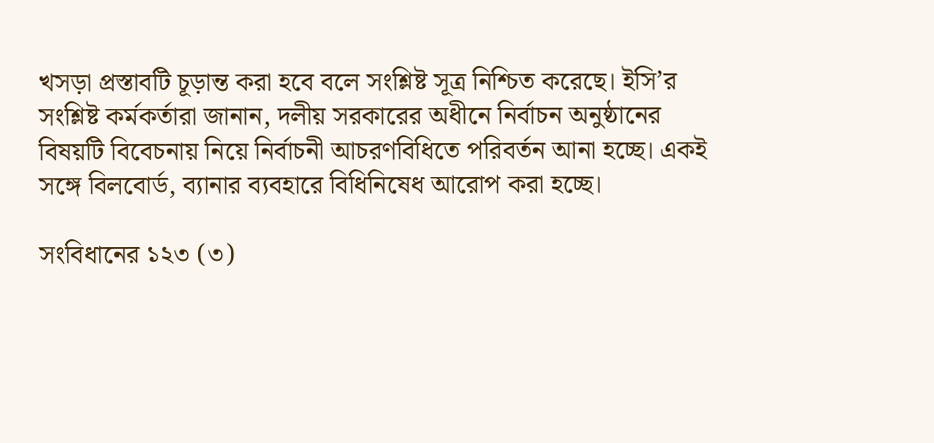খসড়া প্রস্তাবটি চূড়ান্ত করা হবে বলে সংশ্লিষ্ট সূত্র নিশ্চিত করেছে। ইসি’র সংশ্লিষ্ট কর্মকর্তারা জানান, দলীয় সরকারের অধীনে নির্বাচন অনুষ্ঠানের বিষয়টি বিবেচনায় নিয়ে নির্বাচনী আচরণবিধিতে পরিবর্তন আনা হচ্ছে। একই সঙ্গে বিলবোর্ড, ব্যানার ব্যবহারে বিধিনিষেধ আরোপ করা হচ্ছে।

সংবিধানের ১২৩ (৩)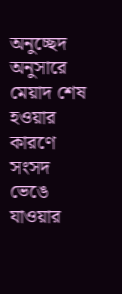অনুচ্ছেদ অনুসারে মেয়াদ শেষ হওয়ার কারণে সংসদ ভেঙে যাওয়ার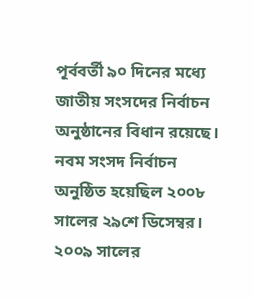পূর্ববর্তী ৯০ দিনের মধ্যে জাতীয় সংসদের নির্বাচন অনুষ্ঠানের বিধান রয়েছে। নবম সংসদ নির্বাচন অনুষ্ঠিত হয়েছিল ২০০৮ সালের ২৯শে ডিসেম্বর। ২০০৯ সালের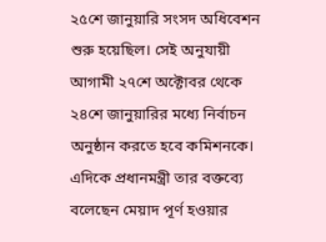২৫শে জানুয়ারি সংসদ অধিবেশন শুরু হয়েছিল। সেই অনুযায়ী আগামী ২৭শে অক্টোবর থেকে ২৪শে জানুয়ারির মধ্যে নির্বাচন অনুষ্ঠান করতে হবে কমিশনকে। এদিকে প্রধানমন্ত্রী তার বক্তব্যে বলেছেন মেয়াদ পূর্ণ হওয়ার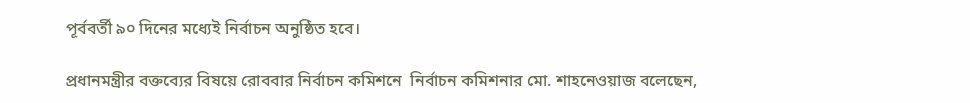পূর্ববর্তী ৯০ দিনের মধ্যেই নির্বাচন অনুষ্ঠিত হবে।

প্রধানমন্ত্রীর বক্তব্যের বিষয়ে রোববার নির্বাচন কমিশনে  নির্বাচন কমিশনার মো. শাহনেওয়াজ বলেছেন,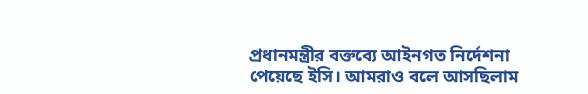প্রধানমন্ত্রীর বক্তব্যে আইনগত নির্দেশনা পেয়েছে ইসি। আমরাও বলে আসছিলাম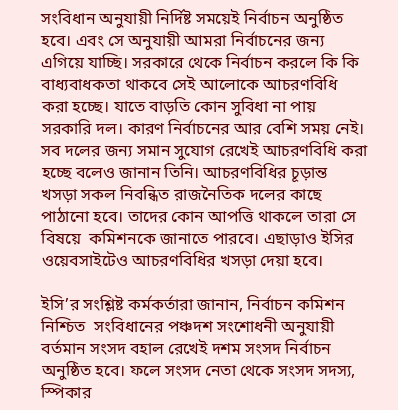সংবিধান অনুযায়ী নির্দিষ্ট সময়েই নির্বাচন অনুষ্ঠিত হবে। এবং সে অনুযায়ী আমরা নির্বাচনের জন্য এগিয়ে যাচ্ছি। সরকারে থেকে নির্বাচন করলে কি কি বাধ্যবাধকতা থাকবে সেই আলোকে আচরণবিধি করা হচ্ছে। যাতে বাড়তি কোন সুবিধা না পায় সরকারি দল। কারণ নির্বাচনের আর বেশি সময় নেই। সব দলের জন্য সমান সুযোগ রেখেই আচরণবিধি করা হচ্ছে বলেও জানান তিনি। আচরণবিধির চূড়ান্ত  খসড়া সকল নিবন্ধিত রাজনৈতিক দলের কাছে পাঠানো হবে। তাদের কোন আপত্তি থাকলে তারা সে বিষয়ে  কমিশনকে জানাতে পারবে। এছাড়াও ইসির ওয়েবসাইটেও আচরণবিধির খসড়া দেয়া হবে।

ইসি’র সংশ্লিষ্ট কর্মকর্তারা জানান, নির্বাচন কমিশন  নিশ্চিত  সংবিধানের পঞ্চদশ সংশোধনী অনুযায়ী বর্তমান সংসদ বহাল রেখেই দশম সংসদ নির্বাচন অনুষ্ঠিত হবে। ফলে সংসদ নেতা থেকে সংসদ সদস্য, স্পিকার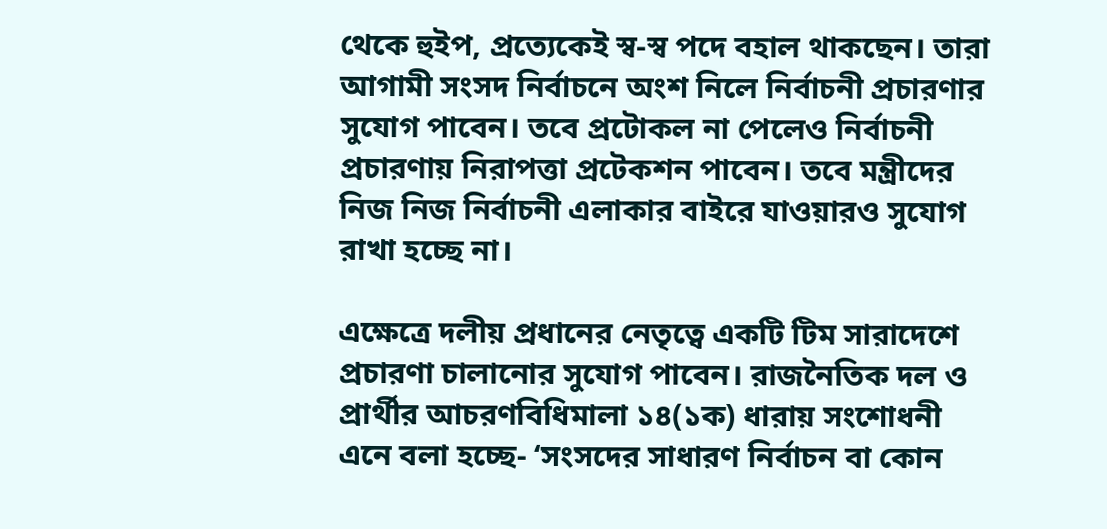থেকে হুইপ, প্রত্যেকেই স্ব-স্ব পদে বহাল থাকছেন। তারা আগামী সংসদ নির্বাচনে অংশ নিলে নির্বাচনী প্রচারণার সুযোগ পাবেন। তবে প্রটোকল না পেলেও নির্বাচনী প্রচারণায় নিরাপত্তা প্রটেকশন পাবেন। তবে মন্ত্রীদের নিজ নিজ নির্বাচনী এলাকার বাইরে যাওয়ারও সুযোগ রাখা হচ্ছে না।

এক্ষেত্রে দলীয় প্রধানের নেতৃত্বে একটি টিম সারাদেশে প্রচারণা চালানোর সুযোগ পাবেন। রাজনৈতিক দল ও প্রার্থীর আচরণবিধিমালা ১৪(১ক) ধারায় সংশোধনী এনে বলা হচ্ছে- ‘সংসদের সাধারণ নির্বাচন বা কোন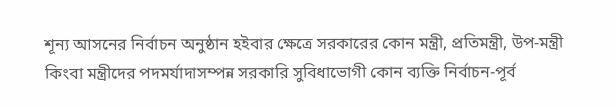শূন্য আসনের নির্বাচন অনুষ্ঠান হইবার ক্ষেত্রে সরকারের কোন মন্ত্রী, প্রতিমন্ত্রী, উপ-মন্ত্রী কিংবা মন্ত্রীদের পদমর্যাদাসম্পন্ন সরকারি সুবিধাভোগী কোন ব্যক্তি নির্বাচন-পূর্ব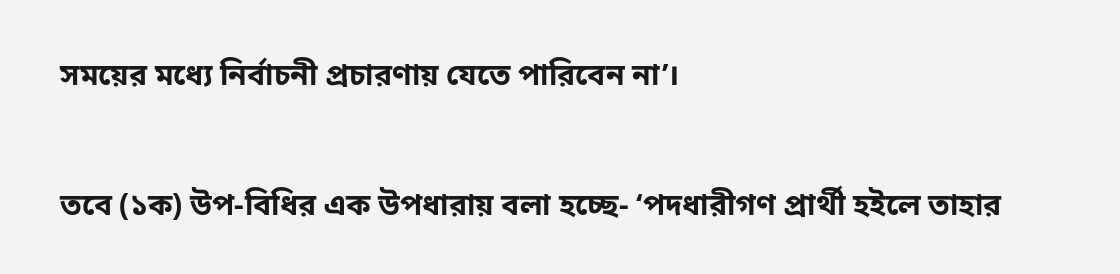সময়ের মধ্যে নির্বাচনী প্রচারণায় যেতে পারিবেন না’।

তবে (১ক) উপ-বিধির এক উপধারায় বলা হচ্ছে- ‘পদধারীগণ প্রার্থী হইলে তাহার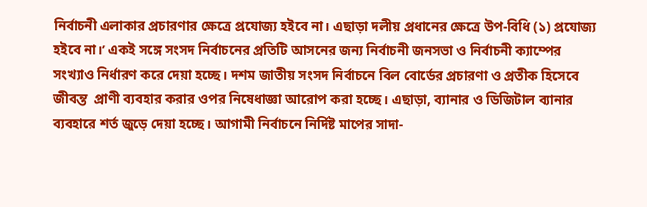নির্বাচনী এলাকার প্রচারণার ক্ষেত্রে প্রযোজ্য হইবে না। এছাড়া দলীয় প্রধানের ক্ষেত্রে উপ-বিধি (১) প্রযোজ্য হইবে না।’ একই সঙ্গে সংসদ নির্বাচনের প্রতিটি আসনের জন্য নির্বাচনী জনসভা ও নির্বাচনী ক্যাম্পের সংখ্যাও নির্ধারণ করে দেয়া হচ্ছে। দশম জাতীয় সংসদ নির্বাচনে বিল বোর্ডের প্রচারণা ও প্রতীক হিসেবে জীবন্ত  প্রাণী ব্যবহার করার ওপর নিষেধাজ্ঞা আরোপ করা হচ্ছে। এছাড়া, ব্যানার ও ডিজিটাল ব্যানার ব্যবহারে শর্ত জুড়ে দেয়া হচ্ছে। আগামী নির্বাচনে নির্দিষ্ট মাপের সাদা-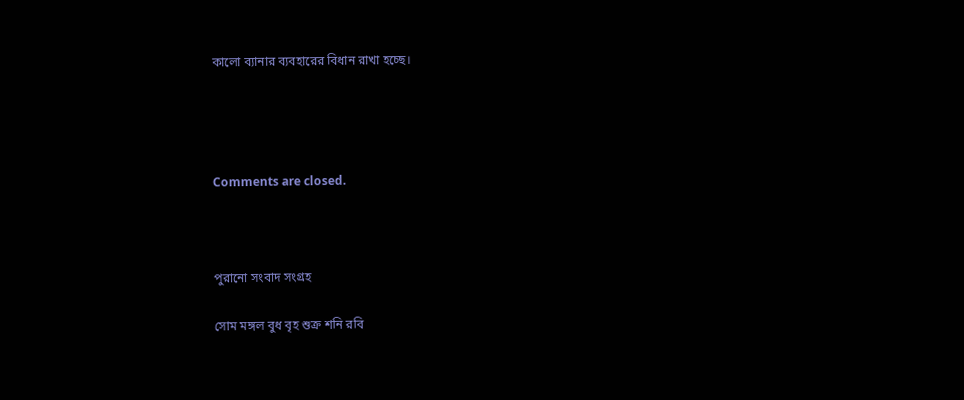কালো ব্যানার ব্যবহারের বিধান রাখা হচ্ছে।




Comments are closed.



পুরানো সংবাদ সংগ্রহ

সোম মঙ্গল বুধ বৃহ শুক্র শনি রবি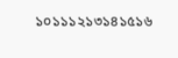১০১১১২১৩১৪১৫১৬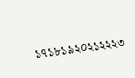১৭১৮১৯২০২১২২২৩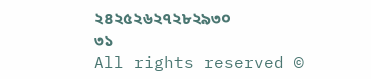২৪২৫২৬২৭২৮২৯৩০
৩১
All rights reserved ©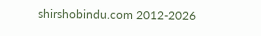shirshobindu.com 2012-2026